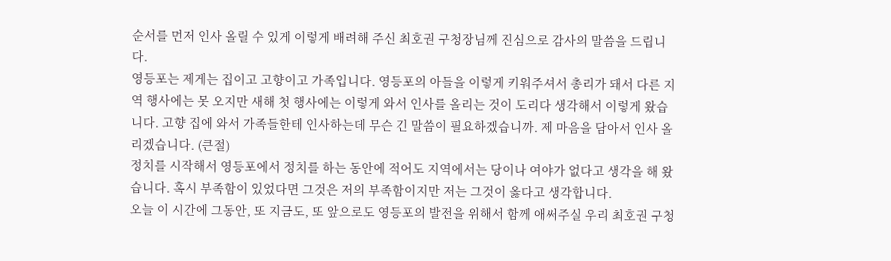순서를 먼저 인사 올릴 수 있게 이렇게 배려해 주신 최호권 구청장님께 진심으로 감사의 말씀을 드립니다.
영등포는 제게는 집이고 고향이고 가족입니다. 영등포의 아들을 이렇게 키워주셔서 총리가 돼서 다른 지역 행사에는 못 오지만 새해 첫 행사에는 이렇게 와서 인사를 올리는 것이 도리다 생각해서 이렇게 왔습니다. 고향 집에 와서 가족들한테 인사하는데 무슨 긴 말씀이 필요하겠습니까. 제 마음을 담아서 인사 올리겠습니다. (큰절)
정치를 시작해서 영등포에서 정치를 하는 동안에 적어도 지역에서는 당이나 여야가 없다고 생각을 해 왔습니다. 혹시 부족함이 있었다면 그것은 저의 부족함이지만 저는 그것이 옳다고 생각합니다.
오늘 이 시간에 그동안, 또 지금도, 또 앞으로도 영등포의 발전을 위해서 함께 애써주실 우리 최호권 구청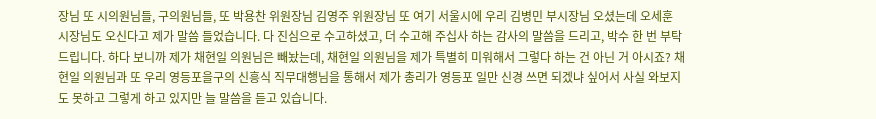장님 또 시의원님들, 구의원님들, 또 박용찬 위원장님 김영주 위원장님 또 여기 서울시에 우리 김병민 부시장님 오셨는데 오세훈 시장님도 오신다고 제가 말씀 들었습니다. 다 진심으로 수고하셨고, 더 수고해 주십사 하는 감사의 말씀을 드리고, 박수 한 번 부탁드립니다. 하다 보니까 제가 채현일 의원님은 빼놨는데, 채현일 의원님을 제가 특별히 미워해서 그렇다 하는 건 아닌 거 아시죠? 채현일 의원님과 또 우리 영등포을구의 신흥식 직무대행님을 통해서 제가 총리가 영등포 일만 신경 쓰면 되겠냐 싶어서 사실 와보지도 못하고 그렇게 하고 있지만 늘 말씀을 듣고 있습니다.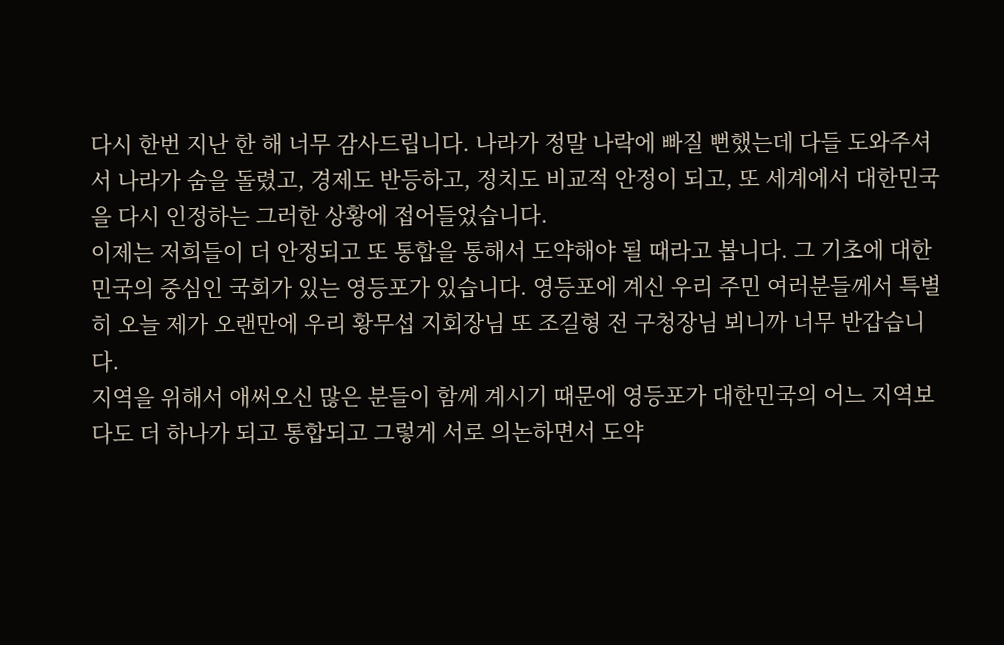다시 한번 지난 한 해 너무 감사드립니다. 나라가 정말 나락에 빠질 뻔했는데 다들 도와주셔서 나라가 숨을 돌렸고, 경제도 반등하고, 정치도 비교적 안정이 되고, 또 세계에서 대한민국을 다시 인정하는 그러한 상황에 접어들었습니다.
이제는 저희들이 더 안정되고 또 통합을 통해서 도약해야 될 때라고 봅니다. 그 기초에 대한민국의 중심인 국회가 있는 영등포가 있습니다. 영등포에 계신 우리 주민 여러분들께서 특별히 오늘 제가 오랜만에 우리 황무섭 지회장님 또 조길형 전 구청장님 뵈니까 너무 반갑습니다.
지역을 위해서 애써오신 많은 분들이 함께 계시기 때문에 영등포가 대한민국의 어느 지역보다도 더 하나가 되고 통합되고 그렇게 서로 의논하면서 도약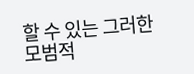할 수 있는 그러한 모범적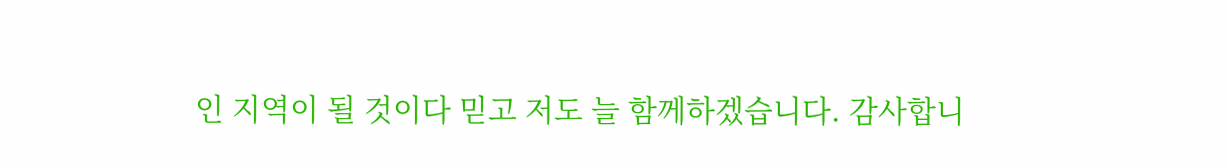인 지역이 될 것이다 믿고 저도 늘 함께하겠습니다. 감사합니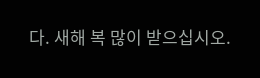다. 새해 복 많이 받으십시오.